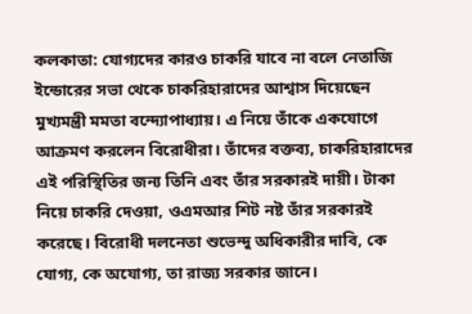কলকাতা: যোগ্যদের কারও চাকরি যাবে না বলে নেতাজি ইন্ডোরের সভা থেকে চাকরিহারাদের আশ্বাস দিয়েছেন মুখ্যমন্ত্রী মমতা বন্দ্যোপাধ্যায়। এ নিয়ে তাঁকে একযোগে আক্রমণ করলেন বিরোধীরা। তাঁদের বক্তব্য, চাকরিহারাদের এই পরিস্থিতির জন্য তিনি এবং তাঁর সরকারই দায়ী। টাকা নিয়ে চাকরি দেওয়া, ওএমআর শিট নষ্ট তাঁর সরকারই করেছে। বিরোধী দলনেতা শুভেন্দু অধিকারীর দাবি, কে যোগ্য, কে অযোগ্য, তা রাজ্য সরকার জানে।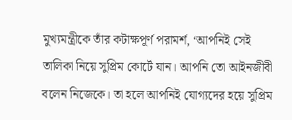মুখ্যমন্ত্রীকে তাঁর কটাক্ষপূর্ণ পরামর্শ, ‘আপনিই সেই তালিকা নিয়ে সুপ্রিম কোর্টে যান। আপনি তো আইনজীবী বলেন নিজেকে। তা হলে আপনিই যোগ্যদের হয়ে সুপ্রিম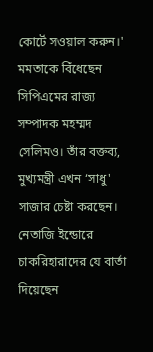কোর্টে সওয়াল করুন।' মমতাকে বিঁধেছেন সিপিএমের রাজ্য সম্পাদক মহম্মদ সেলিমও। তাঁর বক্তব্য, মুখ্যমন্ত্রী এখন ‘সাধু' সাজার চেষ্টা করছেন। নেতাজি ইন্ডোরে চাকরিহারাদের যে বার্তা দিয়েছেন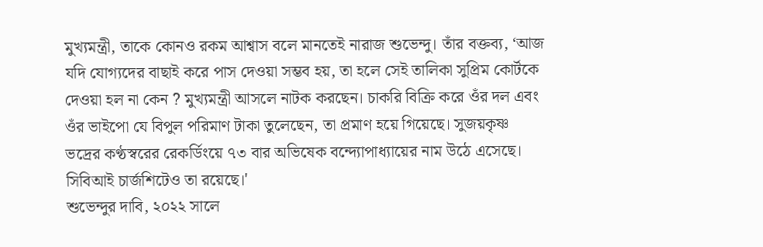মুখ্যমন্ত্রী, তাকে কোনও রকম আশ্বাস বলে মানতেই নারাজ শুভেন্দু। তাঁর বক্তব্য, ‘আজ যদি যোগ্যদের বাছাই করে পাস দেওয়া সম্ভব হয়, তা হলে সেই তালিকা সুপ্রিম কোর্টকে দেওয়া হল না কেন ? মুখ্যমন্ত্রী আসলে নাটক করছেন। চাকরি বিক্রি করে ওঁর দল এবং ওঁর ভাইপো যে বিপুল পরিমাণ টাকা তুলেছেন, তা প্রমাণ হয়ে গিয়েছে। সুজয়কৃষ্ণ ভদ্রের কণ্ঠস্বরের রেকর্ডিংয়ে ৭৩ বার অভিষেক বন্দ্যোপাধ্যায়ের নাম উঠে এসেছে। সিবিআই চার্জশিটেও তা রয়েছে।'
শুভেন্দুর দাবি, ২০২২ সালে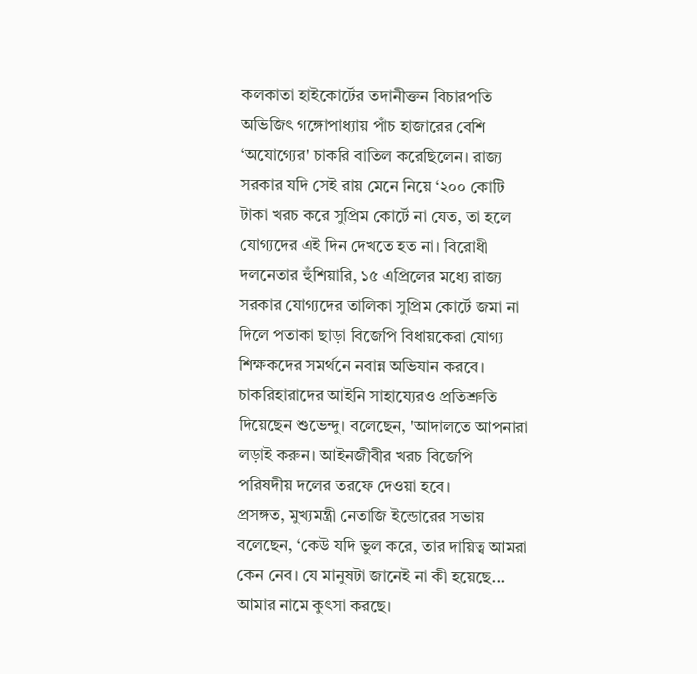কলকাতা হাইকোর্টের তদানীক্তন বিচারপতি অভিজিৎ গঙ্গোপাধ্যায় পাঁচ হাজারের বেশি ‘অযোগ্যের' চাকরি বাতিল করেছিলেন। রাজ্য সরকার যদি সেই রায় মেনে নিয়ে ‘২০০ কোটি টাকা খরচ করে সুপ্রিম কোর্টে না যেত, তা হলে যোগ্যদের এই দিন দেখতে হত না। বিরোধী দলনেতার হুঁশিয়ারি, ১৫ এপ্রিলের মধ্যে রাজ্য সরকার যোগ্যদের তালিকা সুপ্রিম কোর্টে জমা না দিলে পতাকা ছাড়া বিজেপি বিধায়কেরা যোগ্য শিক্ষকদের সমর্থনে নবান্ন অভিযান করবে। চাকরিহারাদের আইনি সাহায্যেরও প্রতিশ্রুতি দিয়েছেন শুভেন্দু। বলেছেন, 'আদালতে আপনারা লড়াই করুন। আইনজীবীর খরচ বিজেপি পরিষদীয় দলের তরফে দেওয়া হবে।
প্রসঙ্গত, মুখ্যমন্ত্রী নেতাজি ইন্ডোরের সভায় বলেছেন, ‘কেউ যদি ভুল করে, তার দায়িত্ব আমরা কেন নেব। যে মানুষটা জানেই না কী হয়েছে... আমার নামে কুৎসা করছে।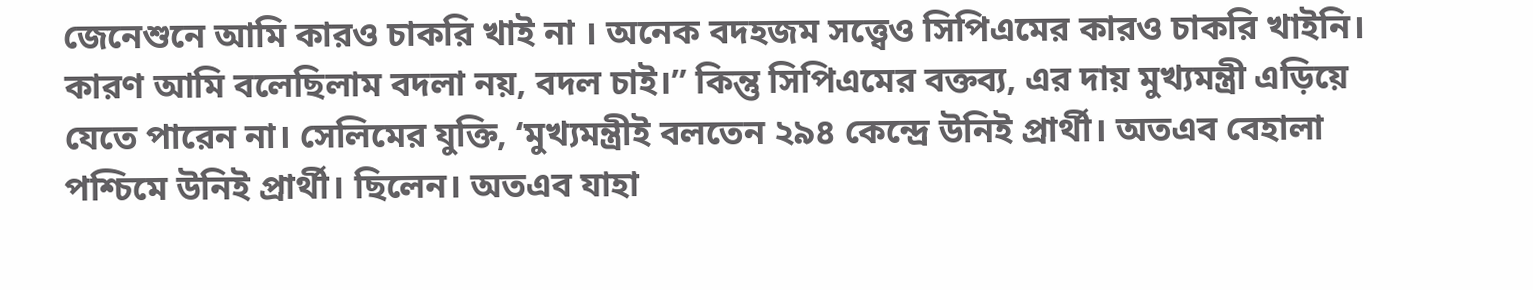জেনেশুনে আমি কারও চাকরি খাই না । অনেক বদহজম সত্ত্বেও সিপিএমের কারও চাকরি খাইনি। কারণ আমি বলেছিলাম বদলা নয়, বদল চাই।” কিন্তু সিপিএমের বক্তব্য, এর দায় মুখ্যমন্ত্রী এড়িয়ে যেতে পারেন না। সেলিমের যুক্তি, ‘মুখ্যমন্ত্রীই বলতেন ২৯৪ কেন্দ্রে উনিই প্রার্থী। অতএব বেহালা পশ্চিমে উনিই প্রার্থী। ছিলেন। অতএব যাহা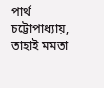পার্থ চট্টোপাধ্যায়, তাহাই মমতা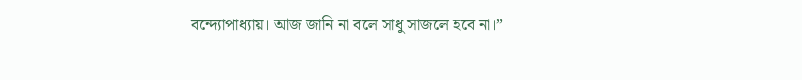বন্দ্যোপাধ্যায়। আজ জানি না বলে সাধু সাজলে হবে না।”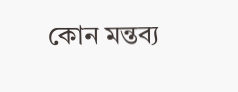কোন মন্তব্য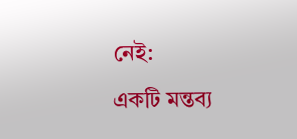নেই:
একটি মন্তব্য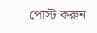পোস্ট করুন